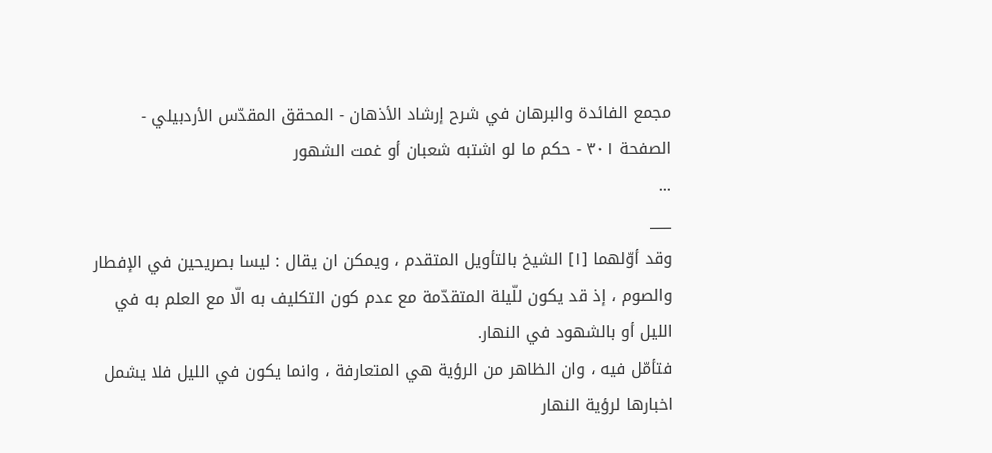مجمع الفائدة والبرهان في شرح إرشاد الأذهان - المحقق المقدّس الأردبيلي - الصفحة ٣٠١ - حكم ما لو اشتبه شعبان أو غمت الشهور
...
___
وقد أوّلهما [١] الشيخ بالتأويل المتقدم ، ويمكن ان يقال : ليسا بصريحين في الإفطار والصوم ، إذ قد يكون للّيلة المتقدّمة مع عدم كون التكليف به الّا مع العلم به في الليل أو بالشهود في النهار.
فتأمّل فيه ، وان الظاهر من الرؤية هي المتعارفة ، وانما يكون في الليل فلا يشمل اخبارها لرؤية النهار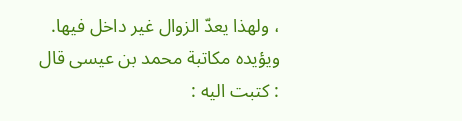، ولهذا يعدّ الزوال غير داخل فيها.
ويؤيده مكاتبة محمد بن عيسى قال : كتبت اليه :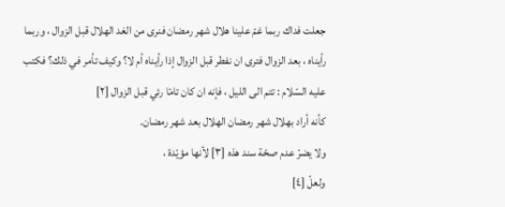جعلت فداك ربما غمّ علينا هلال شهر رمضان فنرى من الغد الهلال قبل الزوال ، وربما رأيناه ، بعد الزوال فترى ان نفطر قبل الزوال إذا رأيناه أم لا؟ وكيف تأمر في ذلك؟ فكتب عليه السّلام : تتم الى الليل ، فإنه ان كان تامّا رئي قبل الزوال [٢]
كأنه أراد بهلال شهر رمضان الهلال بعد شهر رمضان.
ولا يضرّ عدم صحّة سند هذه [٣] لأنها مؤيّدة ،
ولعلّ [٤]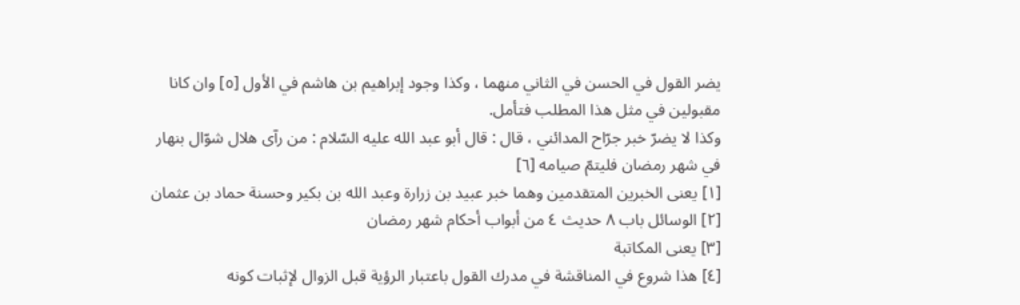يضر القول في الحسن في الثاني منهما ، وكذا وجود إبراهيم بن هاشم في الأول [٥] وان كانا مقبولين في مثل هذا المطلب فتأمل.
وكذا لا يضرّ خبر جرّاح المدائني ، قال : قال أبو عبد الله عليه السّلام : من رآى هلال شوّال بنهار في شهر رمضان فليتمّ صيامه [٦]
[١] يعنى الخبرين المتقدمين وهما خبر عبيد بن زرارة وعبد الله بن بكير وحسنة حماد بن عثمان
[٢] الوسائل باب ٨ حديث ٤ من أبواب أحكام شهر رمضان
[٣] يعنى المكاتبة
[٤] هذا شروع في المناقشة في مدرك القول باعتبار الرؤية قبل الزوال لإثبات كونه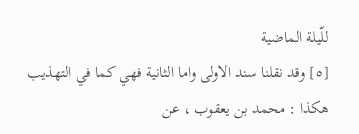للّيلة الماضية
[٥] وقد نقلنا سند الاولى واما الثانية فهي كما في التهذيب هكذا : محمد بن يعقوب ، عن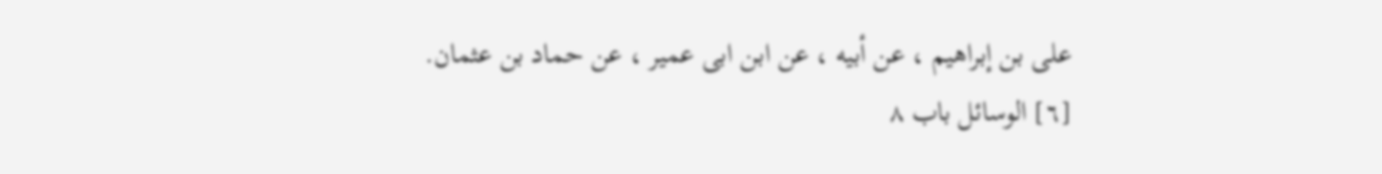على بن إبراهيم ، عن أبيه ، عن ابن ابى عمير ، عن حماد بن عثمان.
[٦] الوسائل باب ٨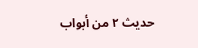حديث ٢ من أبواب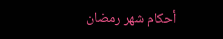أحكام شهر رمضان